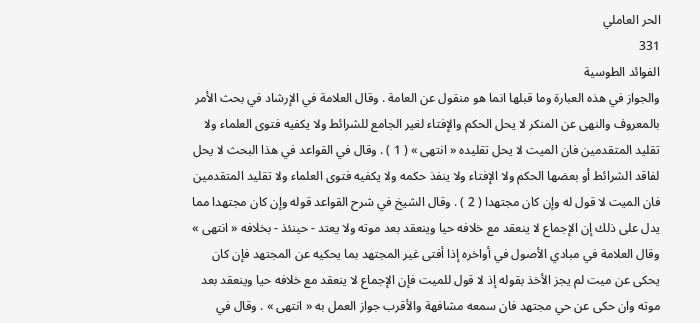الحر العاملي
331
الفوائد الطوسية
والجواز في هذه العبارة وما قبلها انما هو منقول عن العامة . وقال العلامة في الإرشاد في بحث الأمر بالمعروف والنهى عن المنكر لا يحل الحكم والإفتاء لغير الجامع للشرائط ولا يكفيه فتوى العلماء ولا تقليد المتقدمين فان الميت لا يحل تقليده « انتهى » ( 1 ) . وقال في القواعد في هذا البحث لا يحل لفاقد الشرائط أو بعضها الحكم ولا الإفتاء ولا ينفذ حكمه ولا يكفيه فتوى العلماء ولا تقليد المتقدمين فان الميت لا قول له وإن كان مجتهدا ( 2 ) . وقال الشيخ في شرح القواعد قوله وإن كان مجتهدا مما يدل على ذلك إن الإجماع لا ينعقد مع خلافه حيا وينعقد بعد موته ولا يعتد - حينئذ - بخلافه « انتهى » وقال العلامة في مبادي الأصول في أواخره إذا أفتى غير المجتهد بما يحكيه عن المجتهد فإن كان يحكى عن ميت لم يجز الأخذ بقوله إذ لا قول للميت فإن الإجماع لا ينعقد مع خلافه حيا وينعقد بعد موته وان حكى عن حي مجتهد فان سمعه مشافهة والأقرب جواز العمل به « انتهى » . وقال في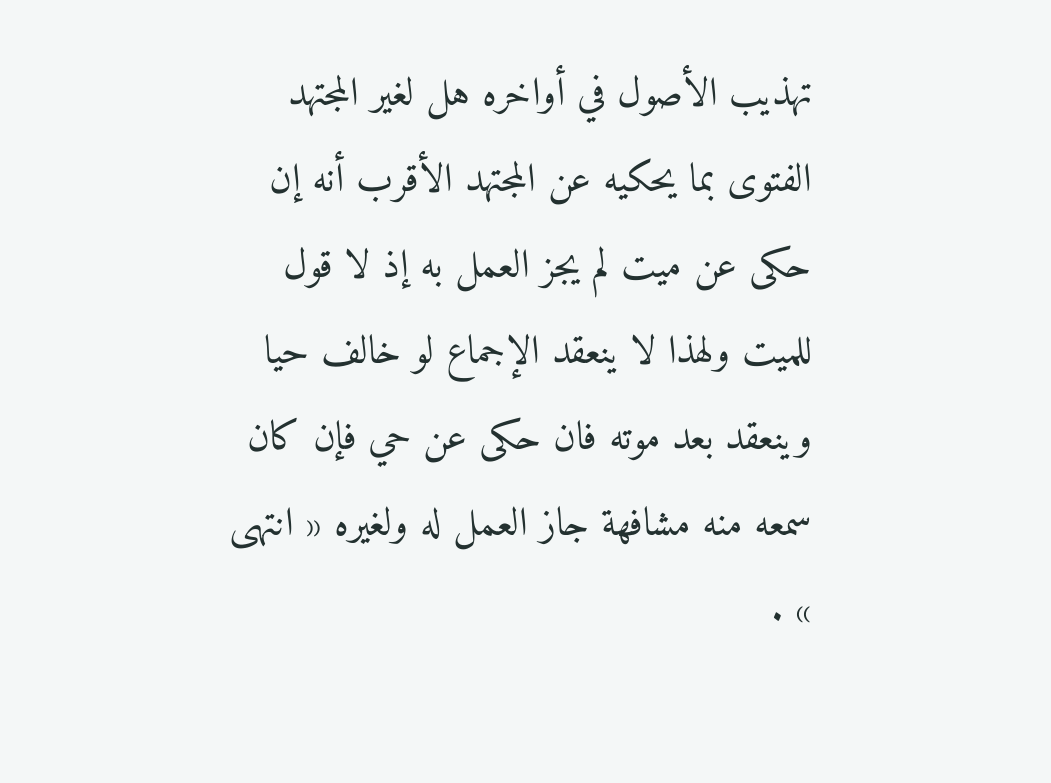تهذيب الأصول في أواخره هل لغير المجتهد الفتوى بما يحكيه عن المجتهد الأقرب أنه إن حكى عن ميت لم يجز العمل به إذ لا قول للميت ولهذا لا ينعقد الإجماع لو خالف حيا وينعقد بعد موته فان حكى عن حي فإن كان سمعه منه مشافهة جاز العمل له ولغيره « انتهى » .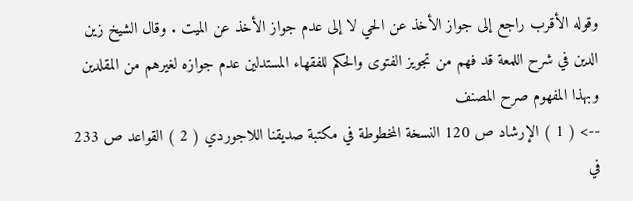وقوله الأقرب راجع إلى جواز الأخذ عن الحي لا إلى عدم جواز الأخذ عن الميت . وقال الشيخ زين الدين في شرح اللمعة قد فهم من تجويز الفتوى والحكم للفقهاء المستدلين عدم جوازه لغيرهم من المقلدين وبهذا المفهوم صرح المصنف
--> ( 1 ) الإرشاد ص 120 النسخة المخطوطة في مكتبة صديقنا اللاجوردي ( 2 ) القواعد ص 233 في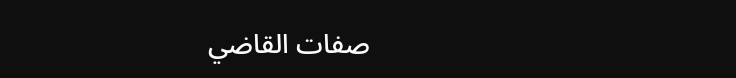صفات القاضي